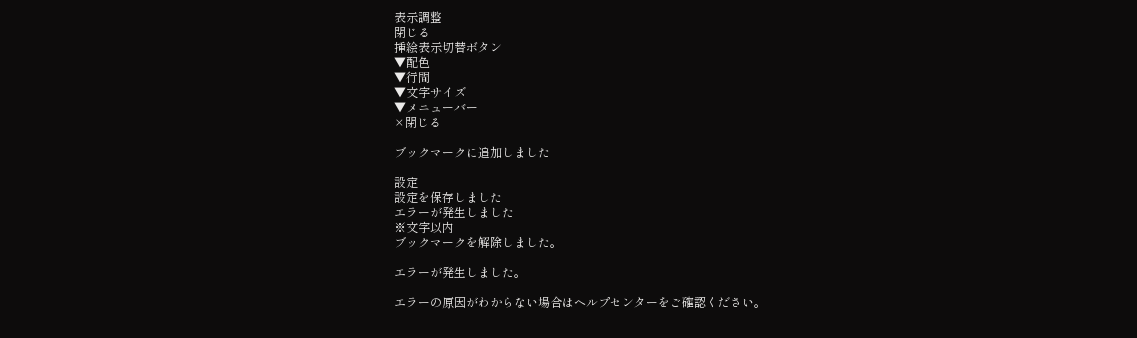表示調整
閉じる
挿絵表示切替ボタン
▼配色
▼行間
▼文字サイズ
▼メニューバー
×閉じる

ブックマークに追加しました

設定
設定を保存しました
エラーが発生しました
※文字以内
ブックマークを解除しました。

エラーが発生しました。

エラーの原因がわからない場合はヘルプセンターをご確認ください。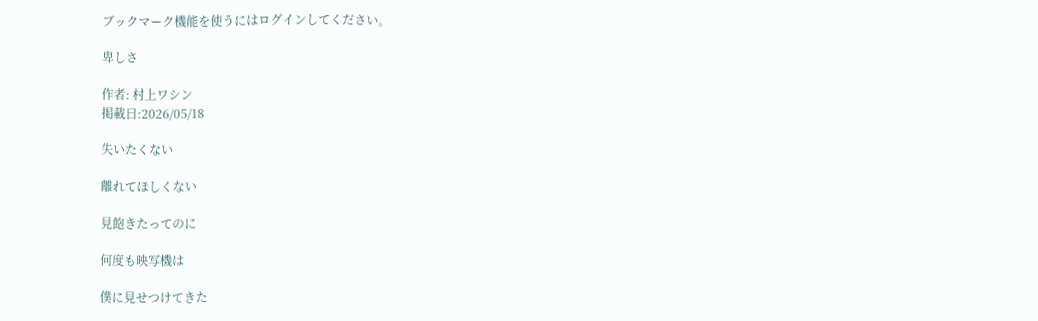ブックマーク機能を使うにはログインしてください。

卑しさ

作者: 村上ワシン
掲載日:2026/05/18

失いたくない

離れてほしくない

見飽きたってのに

何度も映写機は

僕に見せつけてきた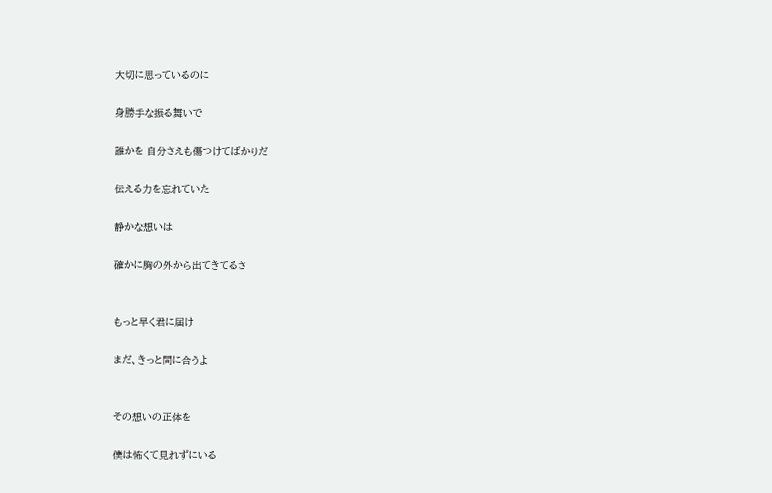大切に思っているのに

身勝手な振る舞いで

誰かを 自分さえも傷つけてばかりだ

伝える力を忘れていた

静かな想いは

確かに胸の外から出てきてるさ


もっと早く君に届け

まだ、きっと間に合うよ


その想いの正体を

僕は怖くて見れずにいる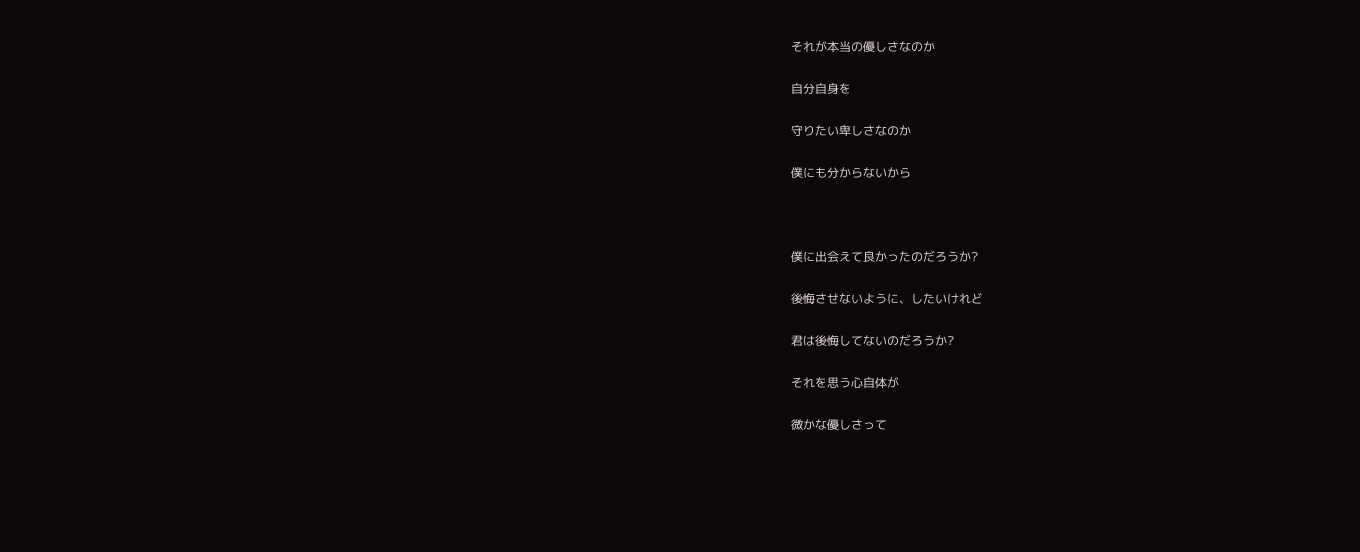それが本当の優しさなのか

自分自身を

守りたい卑しさなのか

僕にも分からないから



僕に出会えて良かったのだろうか?

後悔させないように、したいけれど

君は後悔してないのだろうか?

それを思う心自体が

微かな優しさって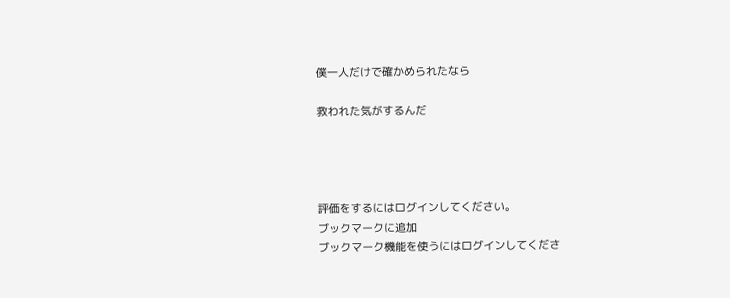僕一人だけで確かめられたなら

救われた気がするんだ




評価をするにはログインしてください。
ブックマークに追加
ブックマーク機能を使うにはログインしてくださ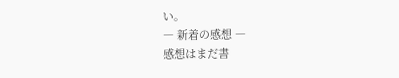い。
― 新着の感想 ―
感想はまだ書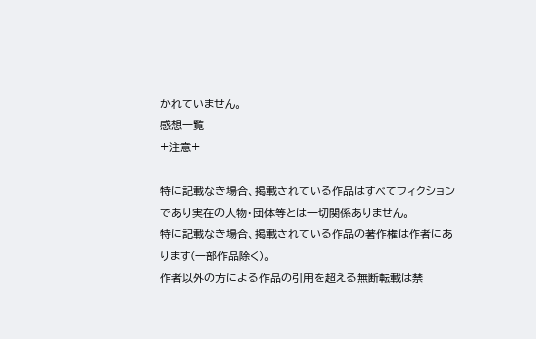かれていません。
感想一覧
+注意+

特に記載なき場合、掲載されている作品はすべてフィクションであり実在の人物・団体等とは一切関係ありません。
特に記載なき場合、掲載されている作品の著作権は作者にあります(一部作品除く)。
作者以外の方による作品の引用を超える無断転載は禁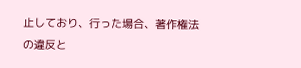止しており、行った場合、著作権法の違反と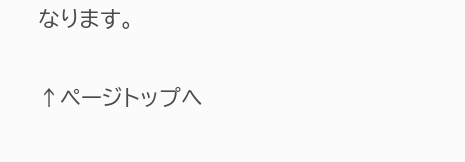なります。

↑ページトップへ